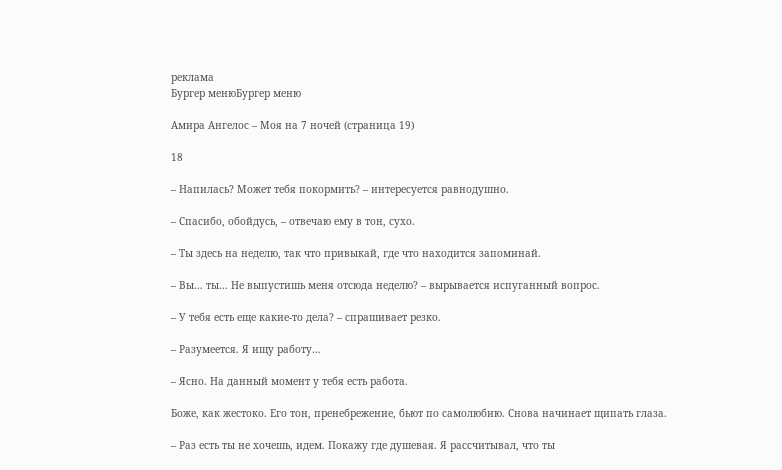реклама
Бургер менюБургер меню

Амира Ангелос – Моя на 7 ночей (страница 19)

18

– Напилась? Может тебя покормить? – интересуется равнодушно.

– Спасибо, обойдусь, – отвечаю ему в тон, сухо.

– Ты здесь на неделю, так что привыкай, где что находится запоминай.

– Вы… ты… Не выпустишь меня отсюда неделю? – вырывается испуганный вопрос.

– У тебя есть еще какие-то дела? – спрашивает резко.

– Разумеется. Я ищу работу…

– Ясно. На данный момент у тебя есть работа.

Боже, как жестоко. Его тон, пренебрежение, бьют по самолюбию. Снова начинает щипать глаза.

– Раз есть ты не хочешь, идем. Покажу где душевая. Я рассчитывал, что ты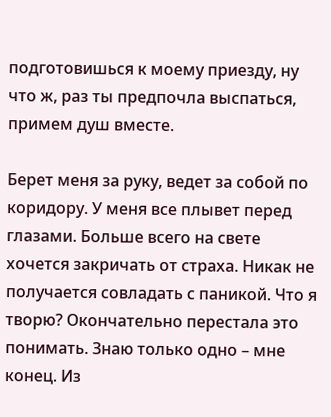подготовишься к моему приезду, ну что ж, раз ты предпочла выспаться, примем душ вместе.

Берет меня за руку, ведет за собой по коридору. У меня все плывет перед глазами. Больше всего на свете хочется закричать от страха. Никак не получается совладать с паникой. Что я творю? Окончательно перестала это понимать. Знаю только одно – мне конец. Из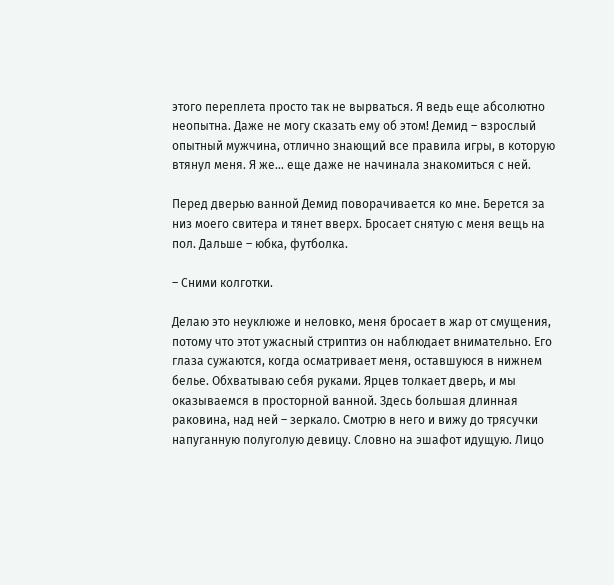этого переплета просто так не вырваться. Я ведь еще абсолютно неопытна. Даже не могу сказать ему об этом! Демид – взрослый опытный мужчина, отлично знающий все правила игры, в которую втянул меня. Я же… еще даже не начинала знакомиться с ней.

Перед дверью ванной Демид поворачивается ко мне. Берется за низ моего свитера и тянет вверх. Бросает снятую с меня вещь на пол. Дальше – юбка, футболка.

– Сними колготки.

Делаю это неуклюже и неловко, меня бросает в жар от смущения, потому что этот ужасный стриптиз он наблюдает внимательно. Его глаза сужаются, когда осматривает меня, оставшуюся в нижнем белье. Обхватываю себя руками. Ярцев толкает дверь, и мы оказываемся в просторной ванной. Здесь большая длинная раковина, над ней – зеркало. Смотрю в него и вижу до трясучки напуганную полуголую девицу. Словно на эшафот идущую. Лицо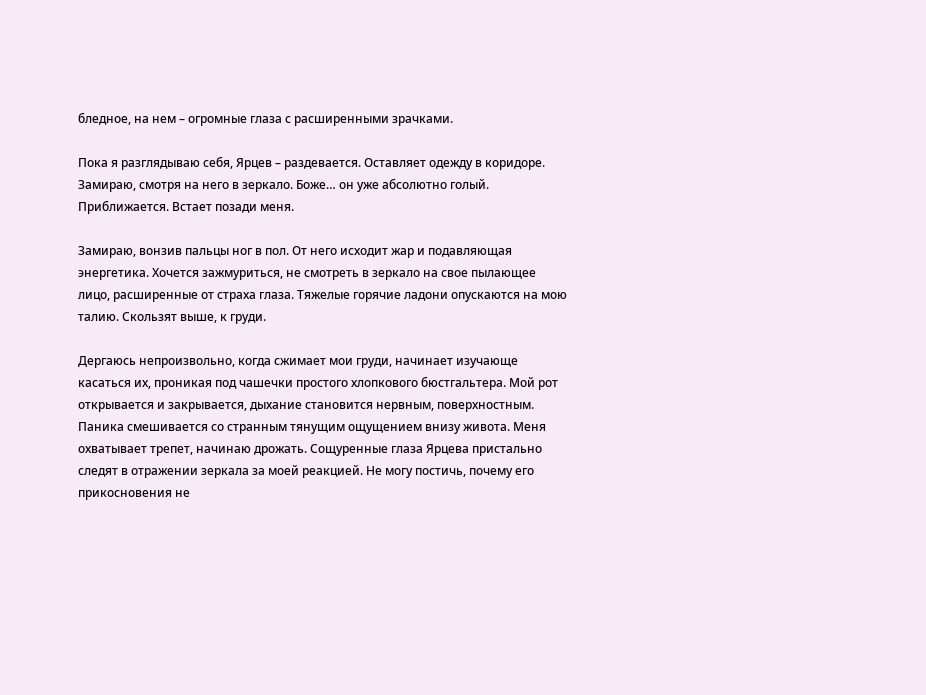бледное, на нем – огромные глаза с расширенными зрачками.

Пока я разглядываю себя, Ярцев – раздевается. Оставляет одежду в коридоре. Замираю, смотря на него в зеркало. Боже… он уже абсолютно голый. Приближается. Встает позади меня.

Замираю, вонзив пальцы ног в пол. От него исходит жар и подавляющая энергетика. Хочется зажмуриться, не смотреть в зеркало на свое пылающее лицо, расширенные от страха глаза. Тяжелые горячие ладони опускаются на мою талию. Скользят выше, к груди.

Дергаюсь непроизвольно, когда сжимает мои груди, начинает изучающе касаться их, проникая под чашечки простого хлопкового бюстгальтера. Мой рот открывается и закрывается, дыхание становится нервным, поверхностным. Паника смешивается со странным тянущим ощущением внизу живота. Меня охватывает трепет, начинаю дрожать. Сощуренные глаза Ярцева пристально следят в отражении зеркала за моей реакцией. Не могу постичь, почему его прикосновения не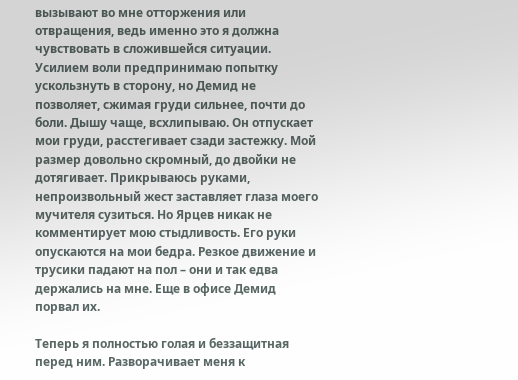вызывают во мне отторжения или отвращения, ведь именно это я должна чувствовать в сложившейся ситуации. Усилием воли предпринимаю попытку ускользнуть в сторону, но Демид не позволяет, сжимая груди сильнее, почти до боли. Дышу чаще, всхлипываю. Он отпускает мои груди, расстегивает сзади застежку. Мой размер довольно скромный, до двойки не дотягивает. Прикрываюсь руками, непроизвольный жест заставляет глаза моего мучителя сузиться. Но Ярцев никак не комментирует мою стыдливость. Его руки опускаются на мои бедра. Резкое движение и трусики падают на пол – они и так едва держались на мне. Еще в офисе Демид порвал их.

Теперь я полностью голая и беззащитная перед ним. Разворачивает меня к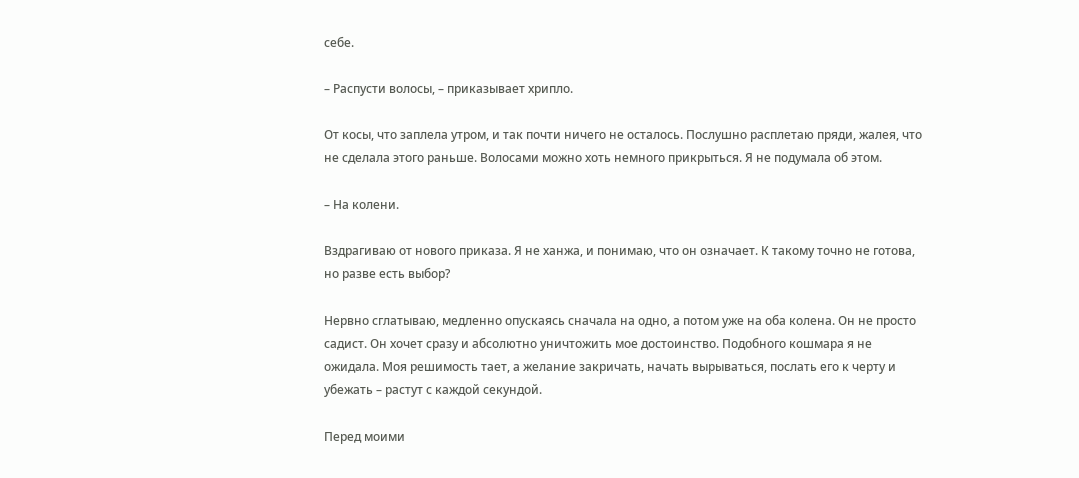себе.

– Распусти волосы, – приказывает хрипло.

От косы, что заплела утром, и так почти ничего не осталось. Послушно расплетаю пряди, жалея, что не сделала этого раньше. Волосами можно хоть немного прикрыться. Я не подумала об этом.

– На колени.

Вздрагиваю от нового приказа. Я не ханжа, и понимаю, что он означает. К такому точно не готова, но разве есть выбор?

Нервно сглатываю, медленно опускаясь сначала на одно, а потом уже на оба колена. Он не просто садист. Он хочет сразу и абсолютно уничтожить мое достоинство. Подобного кошмара я не ожидала. Моя решимость тает, а желание закричать, начать вырываться, послать его к черту и убежать – растут с каждой секундой.

Перед моими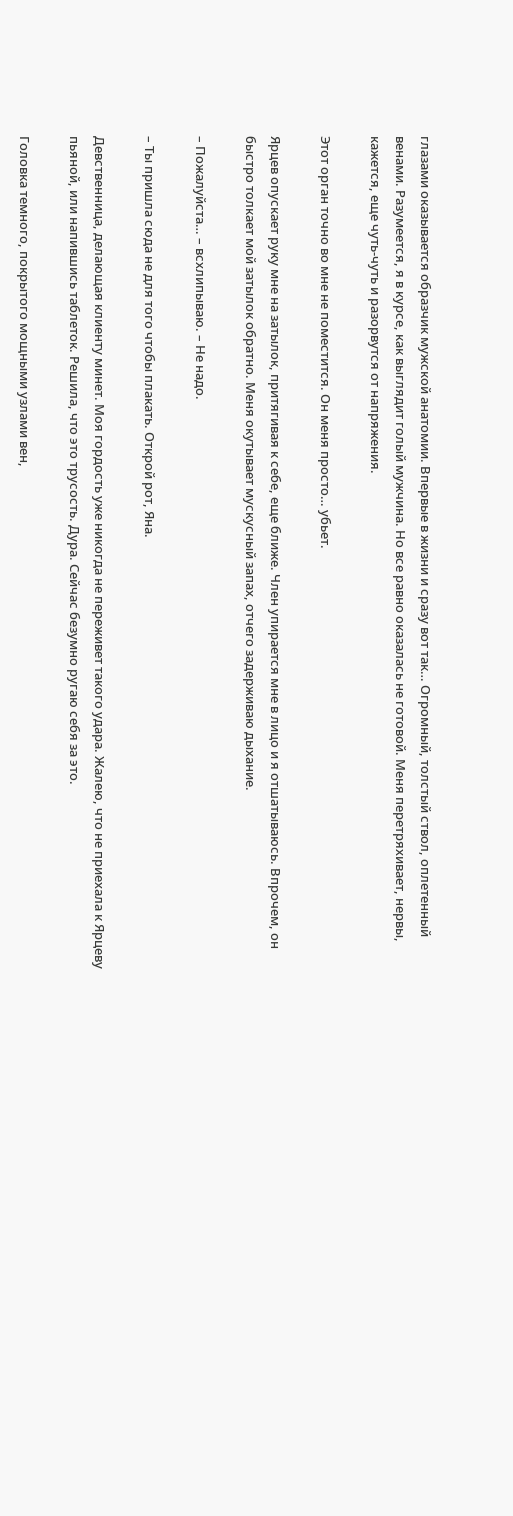глазами оказывается образчик мужской анатомии. Впервые в жизни и сразу вот так… Огромный, толстый ствол, оплетенный венами. Разумеется, я в курсе, как выглядит голый мужчина. Но все равно оказалась не готовой. Меня перетряхивает, нервы, кажется, еще чуть-чуть и разорвутся от напряжения.

Этот орган точно во мне не поместится. Он меня просто… убьет.

Ярцев опускает руку мне на затылок, притягивая к себе, еще ближе. Член упирается мне в лицо и я отшатываюсь. Впрочем, он быстро толкает мой затылок обратно. Меня окутывает мускусный запах, отчего задерживаю дыхание.

– Пожалуйста… – всхлипываю. – Не надо.

– Ты пришла сюда не для того чтобы плакать. Открой рот, Яна.

Девственница, делающая клиенту минет. Моя гордость уже никогда не переживет такого удара. Жалею, что не приехала к Ярцеву пьяной, или напившись таблеток. Решила, что это трусость. Дура. Сейчас безумно ругаю себя за это.

Головка темного, покрытого мощными узлами вен,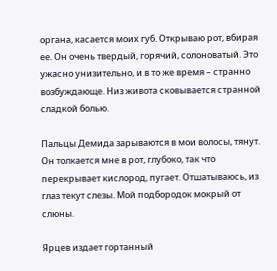органа, касается моих губ. Открываю рот, вбирая ее. Он очень твердый, горячий, солоноватый. Это ужасно унизительно, и в то же время – странно возбуждающе. Низ живота сковывается странной сладкой болью.

Пальцы Демида зарываются в мои волосы, тянут. Он толкается мне в рот, глубоко, так что перекрывает кислород, пугает. Отшатываюсь, из глаз текут слезы. Мой подбородок мокрый от слюны.

Ярцев издает гортанный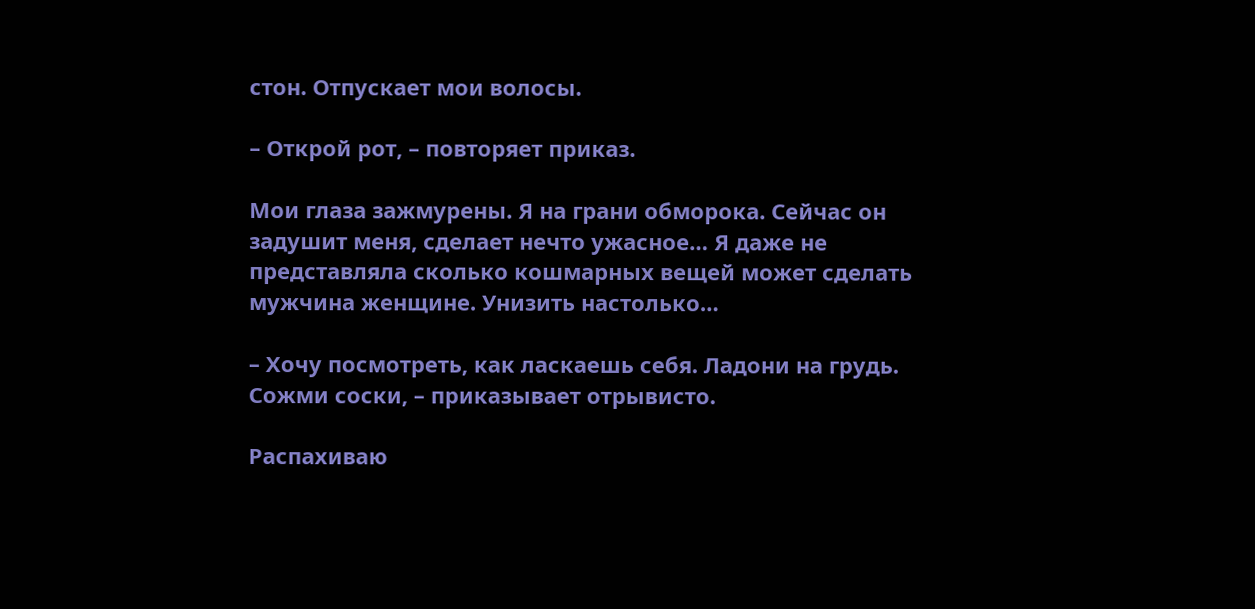стон. Отпускает мои волосы.

– Открой рот, – повторяет приказ.

Мои глаза зажмурены. Я на грани обморока. Сейчас он задушит меня, сделает нечто ужасное… Я даже не представляла сколько кошмарных вещей может сделать мужчина женщине. Унизить настолько…

– Хочу посмотреть, как ласкаешь себя. Ладони на грудь. Сожми соски, – приказывает отрывисто.

Распахиваю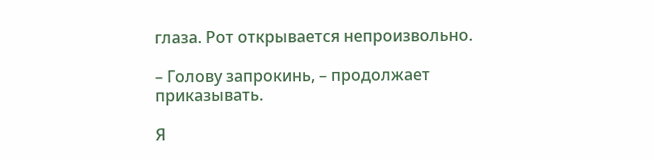глаза. Рот открывается непроизвольно.

– Голову запрокинь, – продолжает приказывать.

Я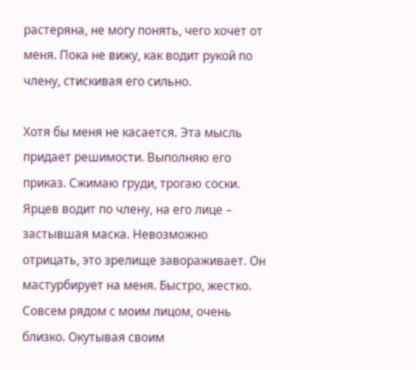растеряна, не могу понять, чего хочет от меня. Пока не вижу, как водит рукой по члену, стискивая его сильно.

Хотя бы меня не касается. Эта мысль придает решимости. Выполняю его приказ. Сжимаю груди, трогаю соски. Ярцев водит по члену, на его лице – застывшая маска. Невозможно отрицать, это зрелище завораживает. Он мастурбирует на меня. Быстро, жестко. Совсем рядом с моим лицом, очень близко. Окутывая своим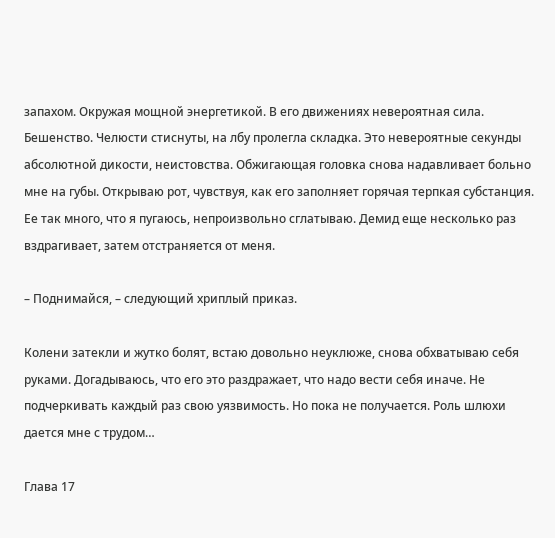запахом. Окружая мощной энергетикой. В его движениях невероятная сила. Бешенство. Челюсти стиснуты, на лбу пролегла складка. Это невероятные секунды абсолютной дикости, неистовства. Обжигающая головка снова надавливает больно мне на губы. Открываю рот, чувствуя, как его заполняет горячая терпкая субстанция. Ее так много, что я пугаюсь, непроизвольно сглатываю. Демид еще несколько раз вздрагивает, затем отстраняется от меня.

– Поднимайся, – следующий хриплый приказ.

Колени затекли и жутко болят, встаю довольно неуклюже, снова обхватываю себя руками. Догадываюсь, что его это раздражает, что надо вести себя иначе. Не подчеркивать каждый раз свою уязвимость. Но пока не получается. Роль шлюхи дается мне с трудом…

Глава 17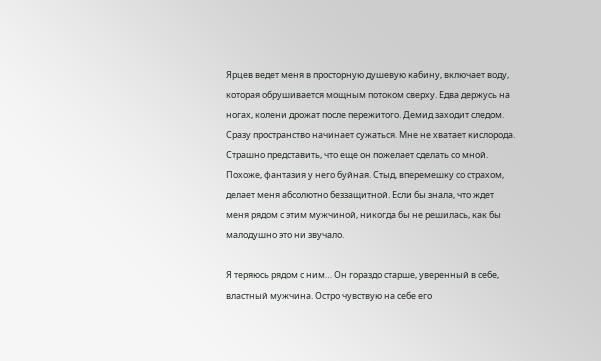Ярцев ведет меня в просторную душевую кабину, включает воду, которая обрушивается мощным потоком сверху. Едва держусь на ногах, колени дрожат после пережитого. Демид заходит следом. Сразу пространство начинает сужаться. Мне не хватает кислорода. Страшно представить, что еще он пожелает сделать со мной. Похоже, фантазия у него буйная. Стыд, вперемешку со страхом, делает меня абсолютно беззащитной. Если бы знала, что ждет меня рядом с этим мужчиной, никогда бы не решилась, как бы малодушно это ни звучало.

Я теряюсь рядом с ним… Он гораздо старше, уверенный в себе, властный мужчина. Остро чувствую на себе его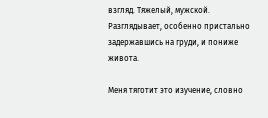взгляд. Тяжелый, мужской. Разглядывает, особенно пристально задержавшись на груди, и пониже живота.

Меня тяготит это изучение, словно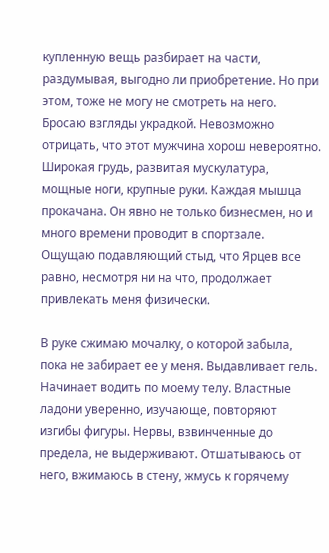купленную вещь разбирает на части, раздумывая, выгодно ли приобретение. Но при этом, тоже не могу не смотреть на него. Бросаю взгляды украдкой. Невозможно отрицать, что этот мужчина хорош невероятно. Широкая грудь, развитая мускулатура, мощные ноги, крупные руки. Каждая мышца прокачана. Он явно не только бизнесмен, но и много времени проводит в спортзале. Ощущаю подавляющий стыд, что Ярцев все равно, несмотря ни на что, продолжает привлекать меня физически.

В руке сжимаю мочалку, о которой забыла, пока не забирает ее у меня. Выдавливает гель. Начинает водить по моему телу. Властные ладони уверенно, изучающе, повторяют изгибы фигуры. Нервы, взвинченные до предела, не выдерживают. Отшатываюсь от него, вжимаюсь в стену, жмусь к горячему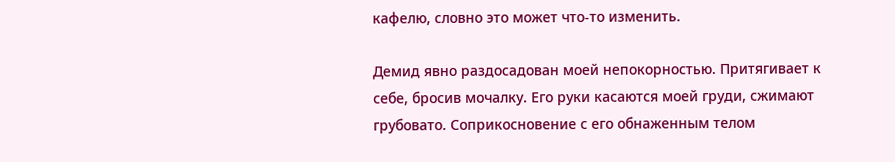кафелю, словно это может что-то изменить.

Демид явно раздосадован моей непокорностью. Притягивает к себе, бросив мочалку. Его руки касаются моей груди, сжимают грубовато. Соприкосновение с его обнаженным телом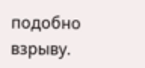подобно взрыву.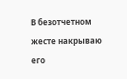В безотчетном жесте накрываю его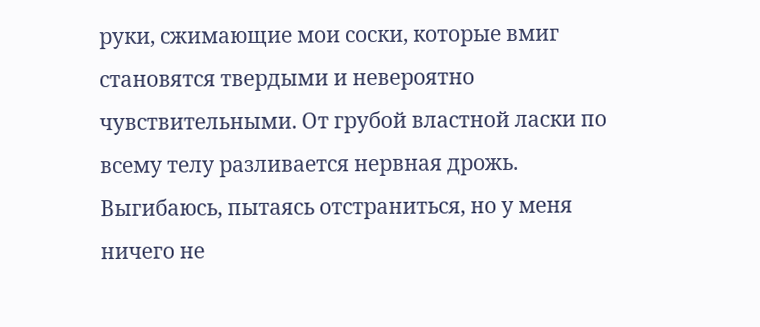руки, сжимающие мои соски, которые вмиг становятся твердыми и невероятно чувствительными. От грубой властной ласки по всему телу разливается нервная дрожь. Выгибаюсь, пытаясь отстраниться, но у меня ничего не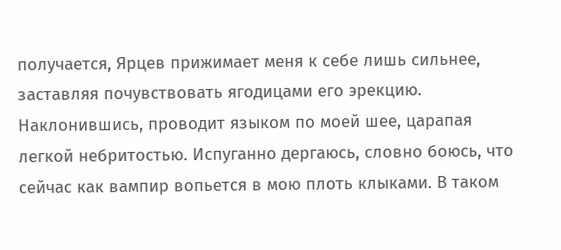получается, Ярцев прижимает меня к себе лишь сильнее, заставляя почувствовать ягодицами его эрекцию. Наклонившись, проводит языком по моей шее, царапая легкой небритостью. Испуганно дергаюсь, словно боюсь, что сейчас как вампир вопьется в мою плоть клыками. В таком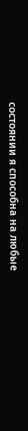состоянии я способна на любые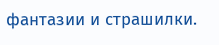фантазии и страшилки.